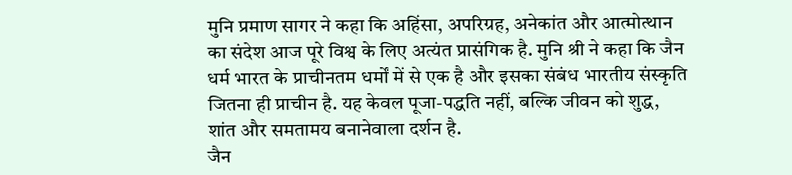मुनि प्रमाण सागर ने कहा कि अहिंसा, अपरिग्रह, अनेकांत और आत्मोत्थान का संदेश आज पूरे विश्व के लिए अत्यंत प्रासंगिक है. मुनि श्री ने कहा कि जैन धर्म भारत के प्राचीनतम धर्मों में से एक है और इसका संबंध भारतीय संस्कृति जितना ही प्राचीन है. यह केवल पूजा-पद्धति नहीं, बल्कि जीवन को शुद्ध, शांत और समतामय बनानेवाला दर्शन है.
जैन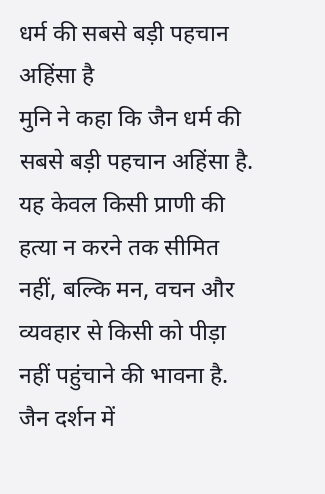धर्म की सबसे बड़ी पहचान अहिंसा है
मुनि ने कहा कि जैन धर्म की सबसे बड़ी पहचान अहिंसा है. यह केवल किसी प्राणी की हत्या न करने तक सीमित नहीं, बल्कि मन, वचन और व्यवहार से किसी को पीड़ा नहीं पहुंचाने की भावना है. जैन दर्शन में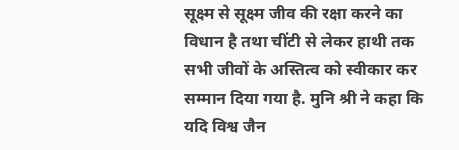सूक्ष्म से सूक्ष्म जीव की रक्षा करने का विधान है तथा चींटी से लेकर हाथी तक सभी जीवों के अस्तित्व को स्वीकार कर सम्मान दिया गया है. मुनि श्री ने कहा कि यदि विश्व जैन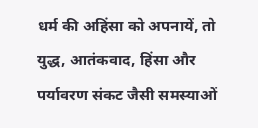धर्म की अहिंसा को अपनायें, तो युद्ध, आतंकवाद, हिंसा और पर्यावरण संकट जैसी समस्याओं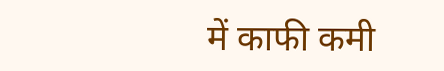में काफी कमी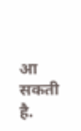आ सकती है.